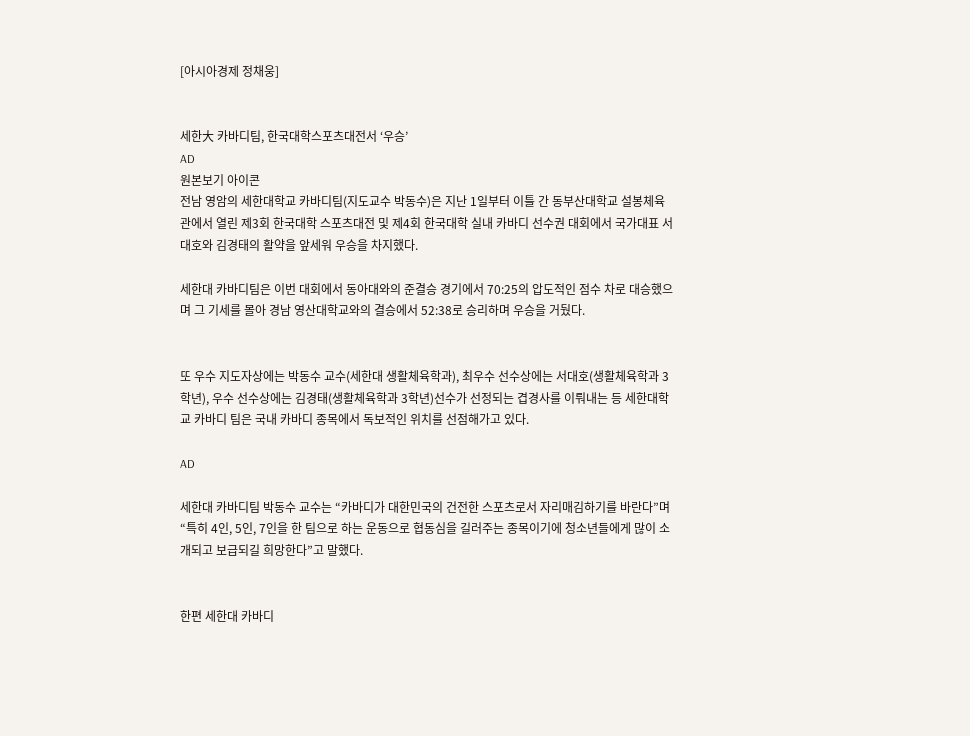[아시아경제 정채웅]


세한大 카바디팀, 한국대학스포츠대전서 ‘우승’
AD
원본보기 아이콘
전남 영암의 세한대학교 카바디팀(지도교수 박동수)은 지난 1일부터 이틀 간 동부산대학교 설봉체육관에서 열린 제3회 한국대학 스포츠대전 및 제4회 한국대학 실내 카바디 선수권 대회에서 국가대표 서대호와 김경태의 활약을 앞세워 우승을 차지했다.

세한대 카바디팀은 이번 대회에서 동아대와의 준결승 경기에서 70:25의 압도적인 점수 차로 대승했으며 그 기세를 몰아 경남 영산대학교와의 결승에서 52:38로 승리하며 우승을 거뒀다.


또 우수 지도자상에는 박동수 교수(세한대 생활체육학과), 최우수 선수상에는 서대호(생활체육학과 3학년), 우수 선수상에는 김경태(생활체육학과 3학년)선수가 선정되는 겹경사를 이뤄내는 등 세한대학교 카바디 팀은 국내 카바디 종목에서 독보적인 위치를 선점해가고 있다.

AD

세한대 카바디팀 박동수 교수는 “카바디가 대한민국의 건전한 스포츠로서 자리매김하기를 바란다”며 “특히 4인, 5인, 7인을 한 팀으로 하는 운동으로 협동심을 길러주는 종목이기에 청소년들에게 많이 소개되고 보급되길 희망한다”고 말했다.


한편 세한대 카바디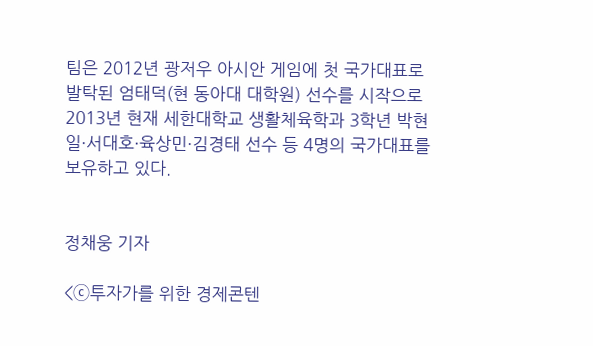팀은 2012년 광저우 아시안 게임에 첫 국가대표로 발탁된 엄태덕(현 동아대 대학원) 선수를 시작으로 2013년 현재 세한대학교 생활체육학과 3학년 박현일·서대호·육상민·김경태 선수 등 4명의 국가대표를 보유하고 있다.


정채웅 기자

<ⓒ투자가를 위한 경제콘텐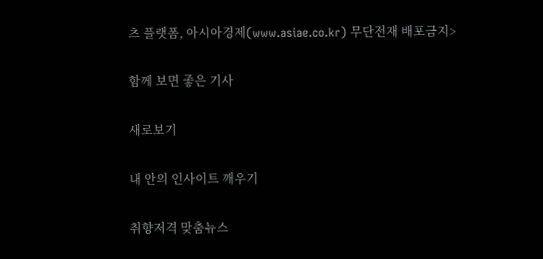츠 플랫폼, 아시아경제(www.asiae.co.kr) 무단전재 배포금지>

함께 보면 좋은 기사

새로보기

내 안의 인사이트 깨우기

취향저격 맞춤뉴스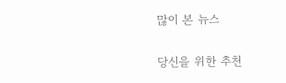많이 본 뉴스

당신을 위한 추천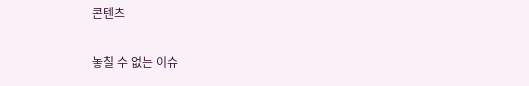콘텐츠

놓칠 수 없는 이슈